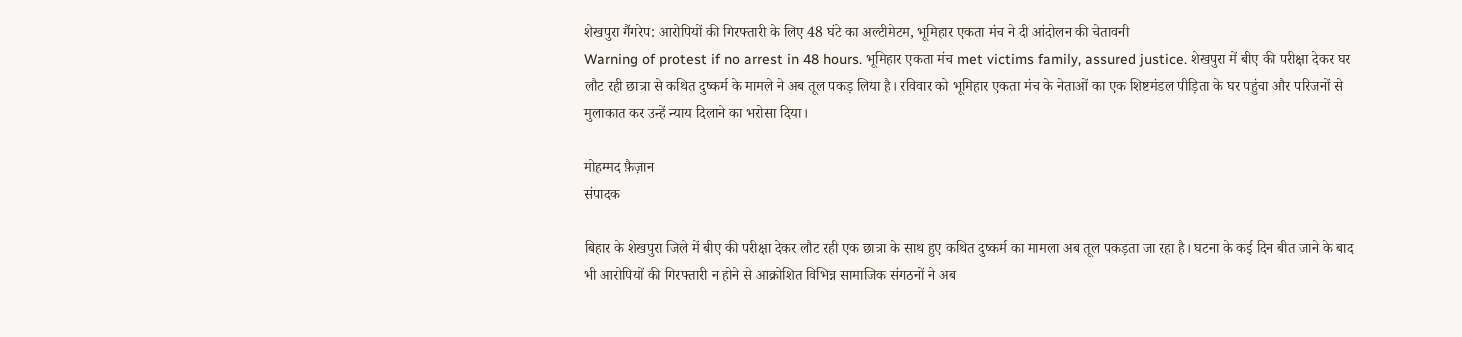शेखपुरा गैंगरेप: आरोपियों की गिरफ्तारी के लिए 48 घंटे का अल्टीमेटम, भूमिहार एकता मंच ने दी आंदोलन की चेतावनी
Warning of protest if no arrest in 48 hours. भूमिहार एकता मंच met victims family, assured justice. शेखपुरा में बीए की परीक्षा देकर घर लौट रही छात्रा से कथित दुष्कर्म के मामले ने अब तूल पकड़ लिया है। रविवार को भूमिहार एकता मंच के नेताओं का एक शिष्टमंडल पीड़िता के घर पहुंचा और परिजनों से मुलाकात कर उन्हें न्याय दिलाने का भरोसा दिया।

मोहम्मद फ़ैज़ान
संपादक

बिहार के शेखपुरा जिले में बीए की परीक्षा देकर लौट रही एक छात्रा के साथ हुए कथित दुष्कर्म का मामला अब तूल पकड़ता जा रहा है। घटना के कई दिन बीत जाने के बाद भी आरोपियों की गिरफ्तारी न होने से आक्रोशित विभिन्न सामाजिक संगठनों ने अब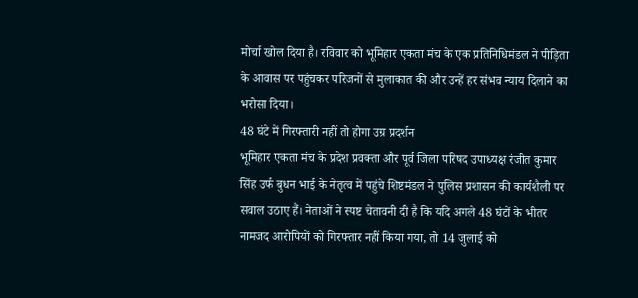मोर्चा खोल दिया है। रविवार को भूमिहार एकता मंच के एक प्रतिनिधिमंडल ने पीड़िता के आवास पर पहुंचकर परिजनों से मुलाकात की और उन्हें हर संभव न्याय दिलाने का भरोसा दिया।
48 घंटे में गिरफ्तारी नहीं तो होगा उग्र प्रदर्शन
भूमिहार एकता मंच के प्रदेश प्रवक्ता और पूर्व जिला परिषद उपाध्यक्ष रंजीत कुमार सिंह उर्फ बुधन भाई के नेतृत्व में पहुंचे शिष्टमंडल ने पुलिस प्रशासन की कार्यशैली पर सवाल उठाए हैं। नेताओं ने स्पष्ट चेतावनी दी है कि यदि अगले 48 घंटों के भीतर नामजद आरोपियों को गिरफ्तार नहीं किया गया, तो 14 जुलाई को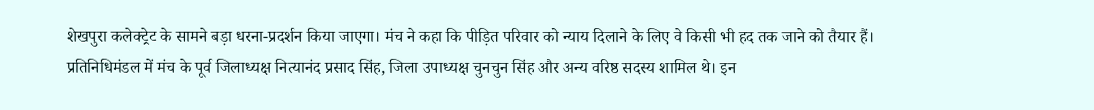शेखपुरा कलेक्ट्रेट के सामने बड़ा धरना-प्रदर्शन किया जाएगा। मंच ने कहा कि पीड़ित परिवार को न्याय दिलाने के लिए वे किसी भी हद तक जाने को तैयार हैं।
प्रतिनिधिमंडल में मंच के पूर्व जिलाध्यक्ष नित्यानंद प्रसाद सिंह, जिला उपाध्यक्ष चुनचुन सिंह और अन्य वरिष्ठ सदस्य शामिल थे। इन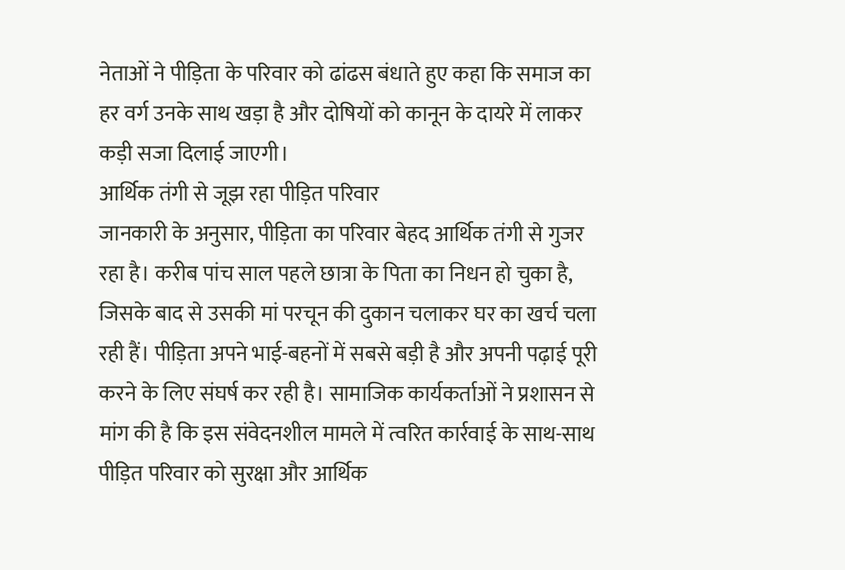नेताओं ने पीड़िता के परिवार को ढांढस बंधाते हुए कहा कि समाज का हर वर्ग उनके साथ खड़ा है और दोषियों को कानून के दायरे में लाकर कड़ी सजा दिलाई जाएगी।
आर्थिक तंगी से जूझ रहा पीड़ित परिवार
जानकारी के अनुसार, पीड़िता का परिवार बेहद आर्थिक तंगी से गुजर रहा है। करीब पांच साल पहले छात्रा के पिता का निधन हो चुका है, जिसके बाद से उसकी मां परचून की दुकान चलाकर घर का खर्च चला रही हैं। पीड़िता अपने भाई-बहनों में सबसे बड़ी है और अपनी पढ़ाई पूरी करने के लिए संघर्ष कर रही है। सामाजिक कार्यकर्ताओं ने प्रशासन से मांग की है कि इस संवेदनशील मामले में त्वरित कार्रवाई के साथ-साथ पीड़ित परिवार को सुरक्षा और आर्थिक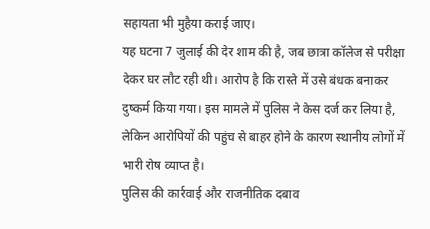सहायता भी मुहैया कराई जाए।
यह घटना 7 जुलाई की देर शाम की है, जब छात्रा कॉलेज से परीक्षा देकर घर लौट रही थी। आरोप है कि रास्ते में उसे बंधक बनाकर दुष्कर्म किया गया। इस मामले में पुलिस ने केस दर्ज कर लिया है, लेकिन आरोपियों की पहुंच से बाहर होने के कारण स्थानीय लोगों में भारी रोष व्याप्त है।
पुलिस की कार्रवाई और राजनीतिक दबाव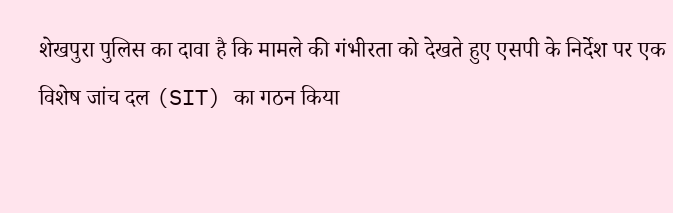शेखपुरा पुलिस का दावा है कि मामले की गंभीरता को देखते हुए एसपी के निर्देश पर एक विशेष जांच दल (SIT) का गठन किया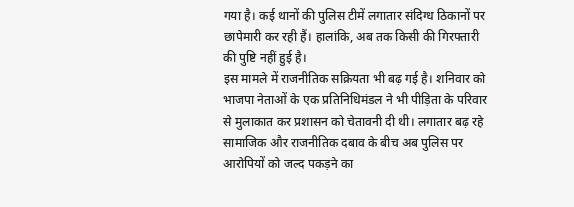गया है। कई थानों की पुलिस टीमें लगातार संदिग्ध ठिकानों पर छापेमारी कर रही हैं। हालांकि, अब तक किसी की गिरफ्तारी की पुष्टि नहीं हुई है।
इस मामले में राजनीतिक सक्रियता भी बढ़ गई है। शनिवार को भाजपा नेताओं के एक प्रतिनिधिमंडल ने भी पीड़िता के परिवार से मुलाकात कर प्रशासन को चेतावनी दी थी। लगातार बढ़ रहे सामाजिक और राजनीतिक दबाव के बीच अब पुलिस पर आरोपियों को जल्द पकड़ने का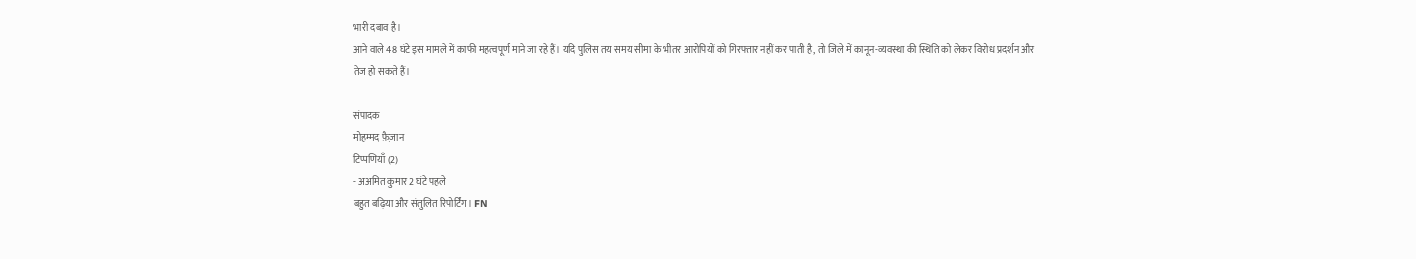भारी दबाव है।
आने वाले 48 घंटे इस मामले में काफी महत्वपूर्ण माने जा रहे हैं। यदि पुलिस तय समय सीमा के भीतर आरोपियों को गिरफ्तार नहीं कर पाती है, तो जिले में कानून-व्यवस्था की स्थिति को लेकर विरोध प्रदर्शन और तेज हो सकते हैं।

संपादक
मोहम्मद फ़ैज़ान
टिप्पणियाँ (2)
- अअमित कुमार2 घंटे पहले
बहुत बढ़िया और संतुलित रिपोर्टिंग। FN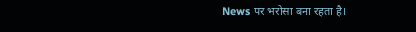News पर भरोसा बना रहता है।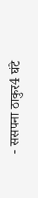- ससपना ठाकुर4 घंटे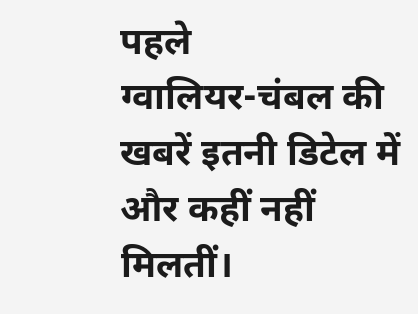पहले
ग्वालियर-चंबल की खबरें इतनी डिटेल में और कहीं नहीं मिलतीं।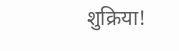शुक्रिया!